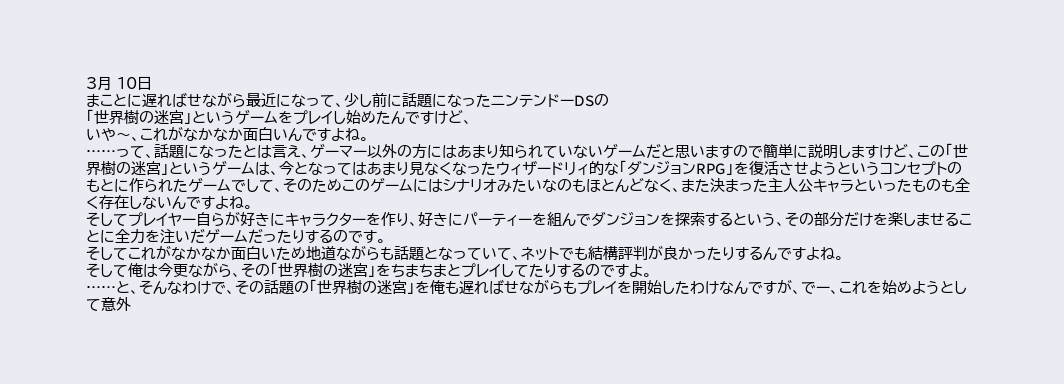3月 10日
まことに遅ればせながら最近になって、少し前に話題になったニンテンドーDSの
「世界樹の迷宮」というゲームをプレイし始めたんですけど、
いや〜、これがなかなか面白いんですよね。
……って、話題になったとは言え、ゲーマー以外の方にはあまり知られていないゲームだと思いますので簡単に説明しますけど、この「世界樹の迷宮」というゲームは、今となってはあまり見なくなったウィザードリィ的な「ダンジョンRPG」を復活させようというコンセプトのもとに作られたゲームでして、そのためこのゲームにはシナリオみたいなのもほとんどなく、また決まった主人公キャラといったものも全く存在しないんですよね。
そしてプレイヤー自らが好きにキャラクターを作り、好きにパーティーを組んでダンジョンを探索するという、その部分だけを楽しませることに全力を注いだゲームだったりするのです。
そしてこれがなかなか面白いため地道ながらも話題となっていて、ネットでも結構評判が良かったりするんですよね。
そして俺は今更ながら、その「世界樹の迷宮」をちまちまとプレイしてたりするのですよ。
……と、そんなわけで、その話題の「世界樹の迷宮」を俺も遅ればせながらもプレイを開始したわけなんですが、でー、これを始めようとして意外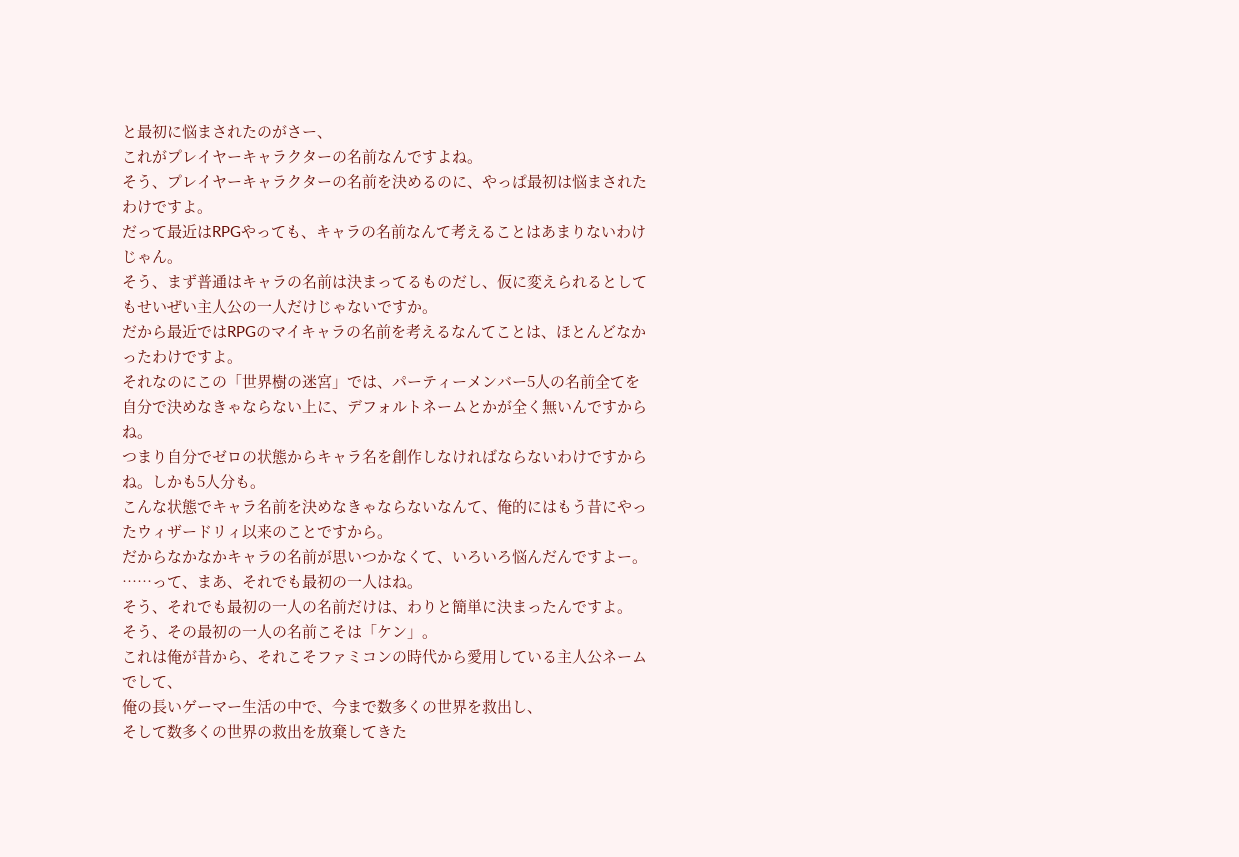と最初に悩まされたのがさー、
これがプレイヤーキャラクターの名前なんですよね。
そう、プレイヤーキャラクターの名前を決めるのに、やっぱ最初は悩まされたわけですよ。
だって最近はRPGやっても、キャラの名前なんて考えることはあまりないわけじゃん。
そう、まず普通はキャラの名前は決まってるものだし、仮に変えられるとしてもせいぜい主人公の一人だけじゃないですか。
だから最近ではRPGのマイキャラの名前を考えるなんてことは、ほとんどなかったわけですよ。
それなのにこの「世界樹の迷宮」では、パーティーメンバー5人の名前全てを自分で決めなきゃならない上に、デフォルトネームとかが全く無いんですからね。
つまり自分でゼロの状態からキャラ名を創作しなければならないわけですからね。しかも5人分も。
こんな状態でキャラ名前を決めなきゃならないなんて、俺的にはもう昔にやったウィザードリィ以来のことですから。
だからなかなかキャラの名前が思いつかなくて、いろいろ悩んだんですよー。
……って、まあ、それでも最初の一人はね。
そう、それでも最初の一人の名前だけは、わりと簡単に決まったんですよ。
そう、その最初の一人の名前こそは「ケン」。
これは俺が昔から、それこそファミコンの時代から愛用している主人公ネームでして、
俺の長いゲーマー生活の中で、今まで数多くの世界を救出し、
そして数多くの世界の救出を放棄してきた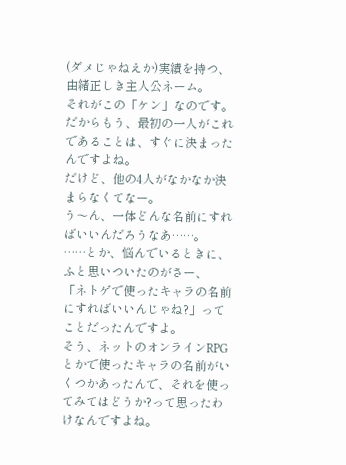(ダメじゃねえか)実績を持つ、
由緒正しき主人公ネーム。
それがこの「ケン」なのです。
だからもう、最初の一人がこれであることは、すぐに決まったんですよね。
だけど、他の4人がなかなか決まらなくてなー。
う〜ん、一体どんな名前にすればいいんだろうなあ……。
……とか、悩んでいるときに、ふと思いついたのがさー、
「ネトゲで使ったキャラの名前にすればいいんじゃね?」ってことだったんですよ。
そう、ネットのオンラインRPGとかで使ったキャラの名前がいくつかあったんで、それを使ってみてはどうか?って思ったわけなんですよね。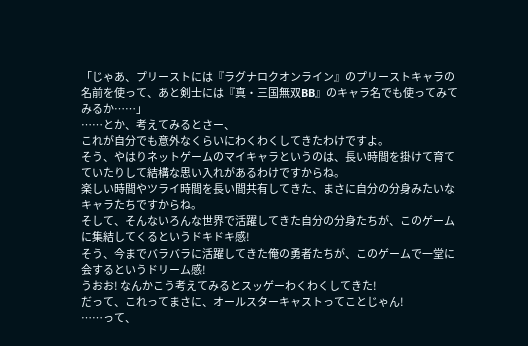「じゃあ、プリーストには『ラグナロクオンライン』のプリーストキャラの名前を使って、あと剣士には『真・三国無双BB』のキャラ名でも使ってみてみるか……」
……とか、考えてみるとさー、
これが自分でも意外なくらいにわくわくしてきたわけですよ。
そう、やはりネットゲームのマイキャラというのは、長い時間を掛けて育てていたりして結構な思い入れがあるわけですからね。
楽しい時間やツライ時間を長い間共有してきた、まさに自分の分身みたいなキャラたちですからね。
そして、そんないろんな世界で活躍してきた自分の分身たちが、このゲームに集結してくるというドキドキ感!
そう、今までバラバラに活躍してきた俺の勇者たちが、このゲームで一堂に会するというドリーム感!
うおお! なんかこう考えてみるとスッゲーわくわくしてきた!
だって、これってまさに、オールスターキャストってことじゃん!
……って、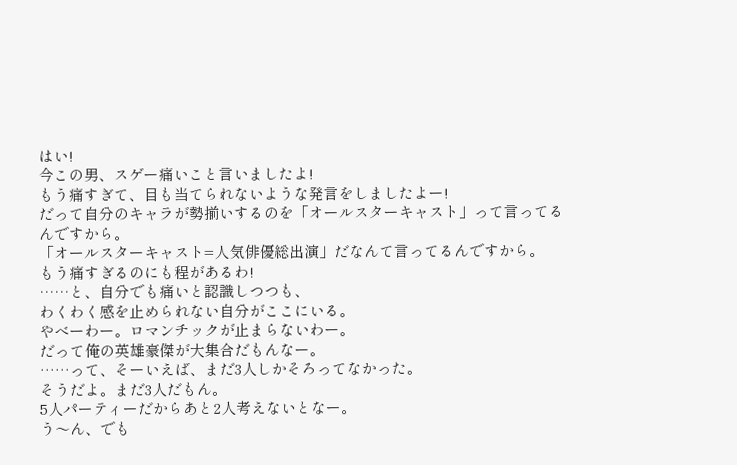はい!
今この男、スゲー痛いこと言いましたよ!
もう痛すぎて、目も当てられないような発言をしましたよー!
だって自分のキャラが勢揃いするのを「オールスターキャスト」って言ってるんですから。
「オールスターキャスト=人気俳優総出演」だなんて言ってるんですから。
もう痛すぎるのにも程があるわ!
……と、自分でも痛いと認識しつつも、
わくわく感を止められない自分がここにいる。
やべーわー。ロマンチックが止まらないわー。
だって俺の英雄豪傑が大集合だもんなー。
……って、そーいえば、まだ3人しかそろってなかった。
そうだよ。まだ3人だもん。
5人パーティーだからあと2人考えないとなー。
う〜ん、でも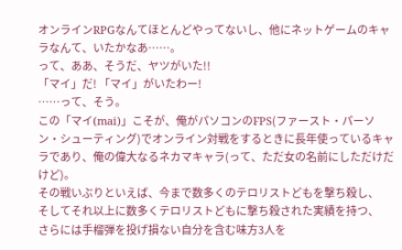オンラインRPGなんてほとんどやってないし、他にネットゲームのキャラなんて、いたかなあ……。
って、ああ、そうだ、ヤツがいた!!
「マイ」だ! 「マイ」がいたわー!
……って、そう。
この「マイ(mai)」こそが、俺がパソコンのFPS(ファースト・パーソン・シューティング)でオンライン対戦をするときに長年使っているキャラであり、俺の偉大なるネカマキャラ(って、ただ女の名前にしただけだけど)。
その戦いぶりといえば、今まで数多くのテロリストどもを撃ち殺し、
そしてそれ以上に数多くテロリストどもに撃ち殺された実績を持つ、
さらには手榴弾を投げ損ない自分を含む味方3人を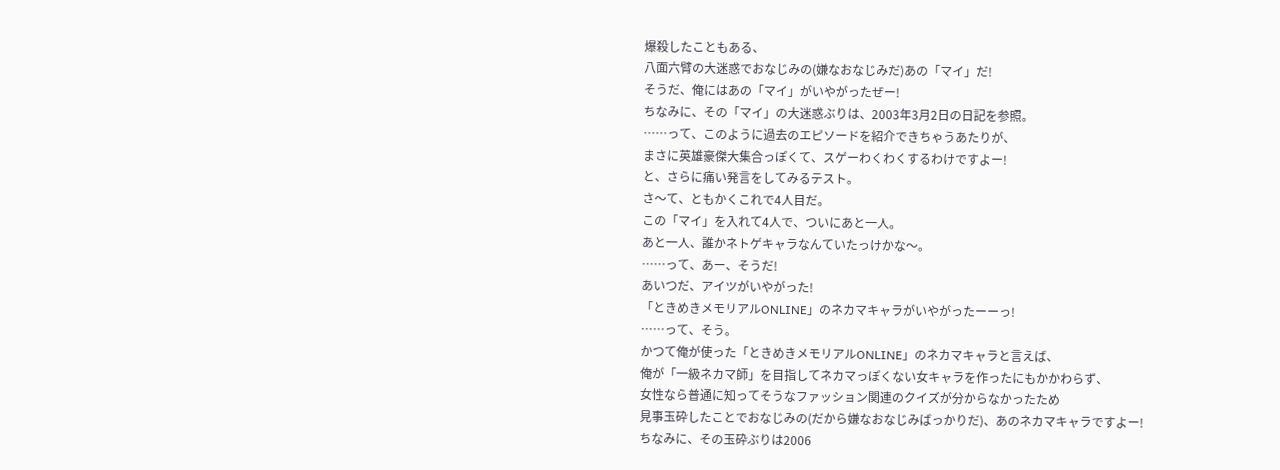爆殺したこともある、
八面六臂の大迷惑でおなじみの(嫌なおなじみだ)あの「マイ」だ!
そうだ、俺にはあの「マイ」がいやがったぜー!
ちなみに、その「マイ」の大迷惑ぶりは、2003年3月2日の日記を参照。
……って、このように過去のエピソードを紹介できちゃうあたりが、
まさに英雄豪傑大集合っぽくて、スゲーわくわくするわけですよー!
と、さらに痛い発言をしてみるテスト。
さ〜て、ともかくこれで4人目だ。
この「マイ」を入れて4人で、ついにあと一人。
あと一人、誰かネトゲキャラなんていたっけかな〜。
……って、あー、そうだ!
あいつだ、アイツがいやがった!
「ときめきメモリアルONLINE」のネカマキャラがいやがったーーっ!
……って、そう。
かつて俺が使った「ときめきメモリアルONLINE」のネカマキャラと言えば、
俺が「一級ネカマ師」を目指してネカマっぽくない女キャラを作ったにもかかわらず、
女性なら普通に知ってそうなファッション関連のクイズが分からなかったため
見事玉砕したことでおなじみの(だから嫌なおなじみばっかりだ)、あのネカマキャラですよー!
ちなみに、その玉砕ぶりは2006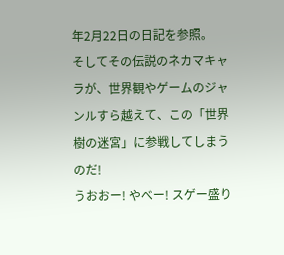年2月22日の日記を参照。
そしてその伝説のネカマキャラが、世界観やゲームのジャンルすら越えて、この「世界樹の迷宮」に参戦してしまうのだ!
うおおー! やべー! スゲー盛り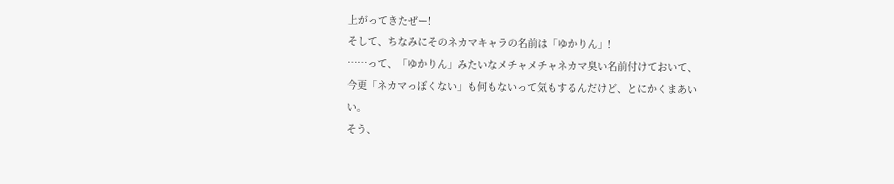上がってきたぜー!
そして、ちなみにそのネカマキャラの名前は「ゆかりん」!
……って、「ゆかりん」みたいなメチャメチャネカマ臭い名前付けておいて、
今更「ネカマっぽくない」も何もないって気もするんだけど、とにかくまあいい。
そう、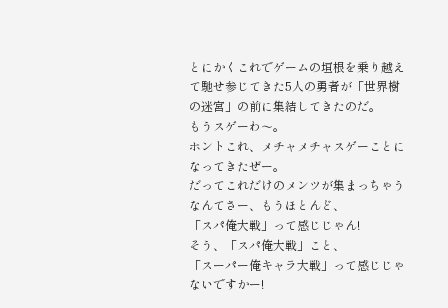とにかくこれでゲームの垣根を乗り越えて馳せ参じてきた5人の勇者が「世界樹の迷宮」の前に集結してきたのだ。
もうスゲーわ〜。
ホントこれ、メチャメチャスゲーことになってきたぜー。
だってこれだけのメンツが集まっちゃうなんてさー、もうほとんど、
「スパ俺大戦」って感じじゃん!
そう、「スパ俺大戦」こと、
「スーパー俺キャラ大戦」って感じじゃないですかー!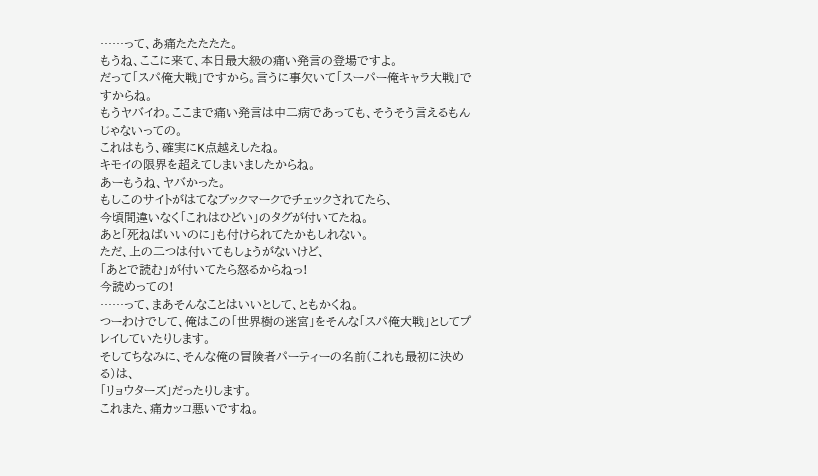……って、あ痛たたたたた。
もうね、ここに来て、本日最大級の痛い発言の登場ですよ。
だって「スパ俺大戦」ですから。言うに事欠いて「スーパー俺キャラ大戦」ですからね。
もうヤバイわ。ここまで痛い発言は中二病であっても、そうそう言えるもんじゃないっての。
これはもう、確実にK点越えしたね。
キモイの限界を超えてしまいましたからね。
あーもうね、ヤバかった。
もしこのサイトがはてなブックマークでチェックされてたら、
今頃間違いなく「これはひどい」のタグが付いてたね。
あと「死ねばいいのに」も付けられてたかもしれない。
ただ、上の二つは付いてもしょうがないけど、
「あとで読む」が付いてたら怒るからねっ!
今読めっての!
……って、まあそんなことはいいとして、ともかくね。
つーわけでして、俺はこの「世界樹の迷宮」をそんな「スパ俺大戦」としてプレイしていたりします。
そしてちなみに、そんな俺の冒険者パーティーの名前(これも最初に決める)は、
「リョウターズ」だったりします。
これまた、痛カッコ悪いですね。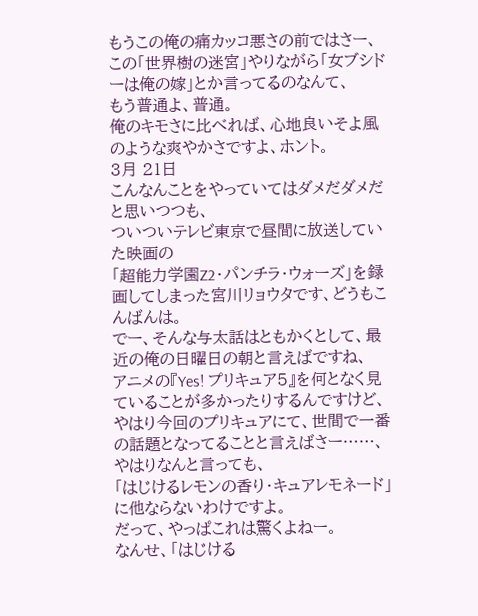もうこの俺の痛カッコ悪さの前ではさー、
この「世界樹の迷宮」やりながら「女ブシドーは俺の嫁」とか言ってるのなんて、
もう普通よ、普通。
俺のキモさに比べれば、心地良いそよ風のような爽やかさですよ、ホント。
3月 21日
こんなんことをやっていてはダメだダメだと思いつつも、
ついついテレビ東京で昼間に放送していた映画の
「超能力学園Z2・パンチラ・ウォーズ」を録画してしまった宮川リョウタです、どうもこんばんは。
でー、そんな与太話はともかくとして、最近の俺の日曜日の朝と言えばですね、
アニメの『Yes! プリキュア5』を何となく見ていることが多かったりするんですけど、
やはり今回のプリキュアにて、世間で一番の話題となってることと言えばさー……、
やはりなんと言っても、
「はじけるレモンの香り・キュアレモネード」に他ならないわけですよ。
だって、やっぱこれは驚くよねー。
なんせ、「はじける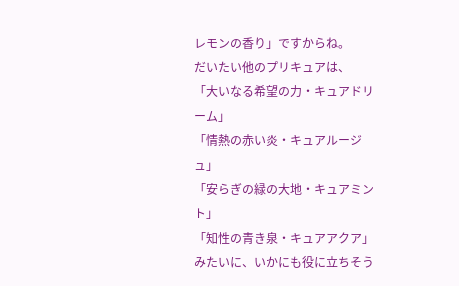レモンの香り」ですからね。
だいたい他のプリキュアは、
「大いなる希望の力・キュアドリーム」
「情熱の赤い炎・キュアルージュ」
「安らぎの緑の大地・キュアミント」
「知性の青き泉・キュアアクア」
みたいに、いかにも役に立ちそう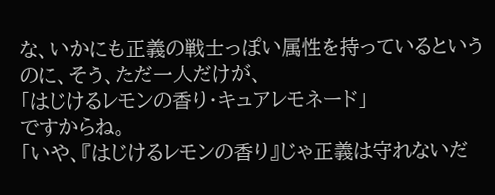な、いかにも正義の戦士っぽい属性を持っているというのに、そう、ただ一人だけが、
「はじけるレモンの香り・キュアレモネード」
ですからね。
「いや、『はじけるレモンの香り』じゃ正義は守れないだ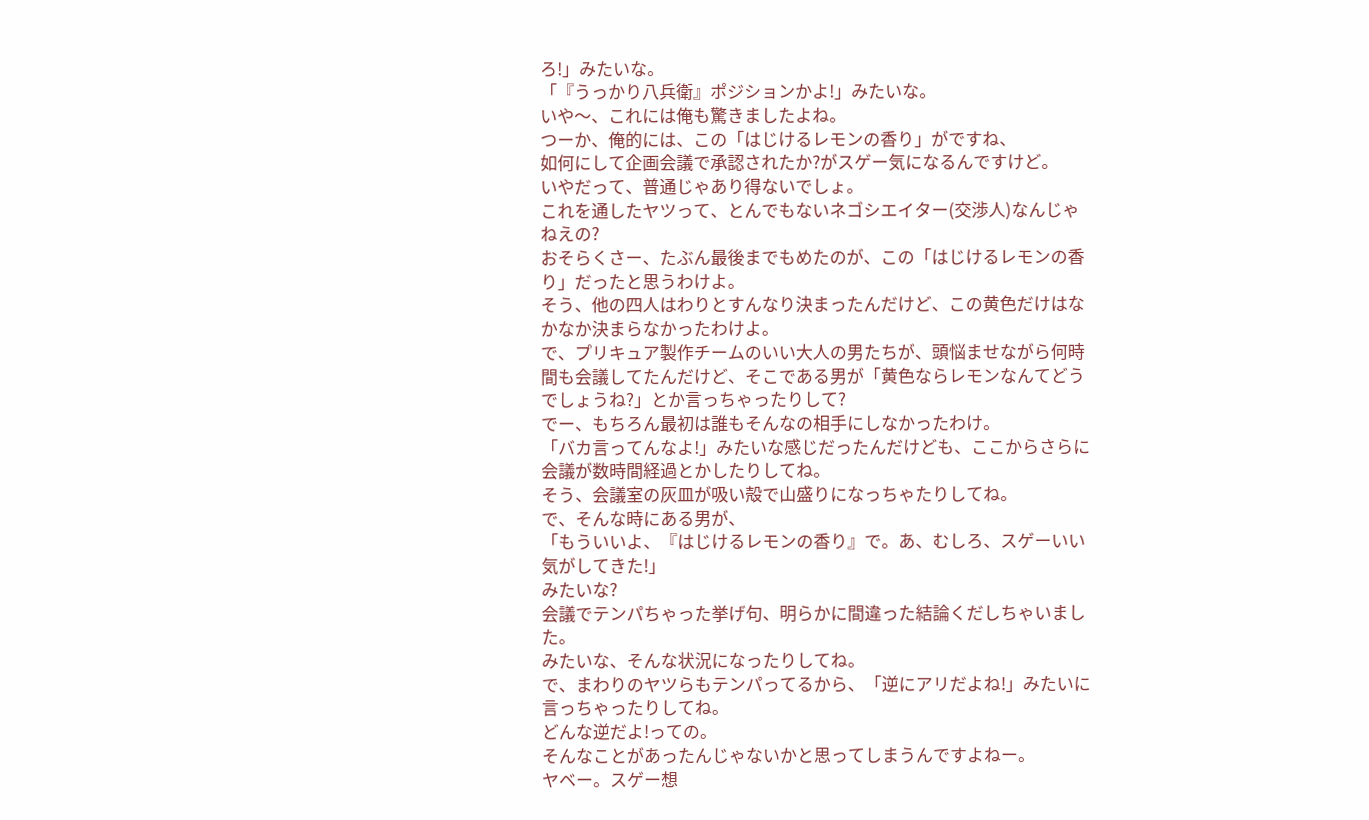ろ!」みたいな。
「『うっかり八兵衛』ポジションかよ!」みたいな。
いや〜、これには俺も驚きましたよね。
つーか、俺的には、この「はじけるレモンの香り」がですね、
如何にして企画会議で承認されたか?がスゲー気になるんですけど。
いやだって、普通じゃあり得ないでしょ。
これを通したヤツって、とんでもないネゴシエイター(交渉人)なんじゃねえの?
おそらくさー、たぶん最後までもめたのが、この「はじけるレモンの香り」だったと思うわけよ。
そう、他の四人はわりとすんなり決まったんだけど、この黄色だけはなかなか決まらなかったわけよ。
で、プリキュア製作チームのいい大人の男たちが、頭悩ませながら何時間も会議してたんだけど、そこである男が「黄色ならレモンなんてどうでしょうね?」とか言っちゃったりして?
でー、もちろん最初は誰もそんなの相手にしなかったわけ。
「バカ言ってんなよ!」みたいな感じだったんだけども、ここからさらに会議が数時間経過とかしたりしてね。
そう、会議室の灰皿が吸い殻で山盛りになっちゃたりしてね。
で、そんな時にある男が、
「もういいよ、『はじけるレモンの香り』で。あ、むしろ、スゲーいい気がしてきた!」
みたいな?
会議でテンパちゃった挙げ句、明らかに間違った結論くだしちゃいました。
みたいな、そんな状況になったりしてね。
で、まわりのヤツらもテンパってるから、「逆にアリだよね!」みたいに言っちゃったりしてね。
どんな逆だよ!っての。
そんなことがあったんじゃないかと思ってしまうんですよねー。
ヤベー。スゲー想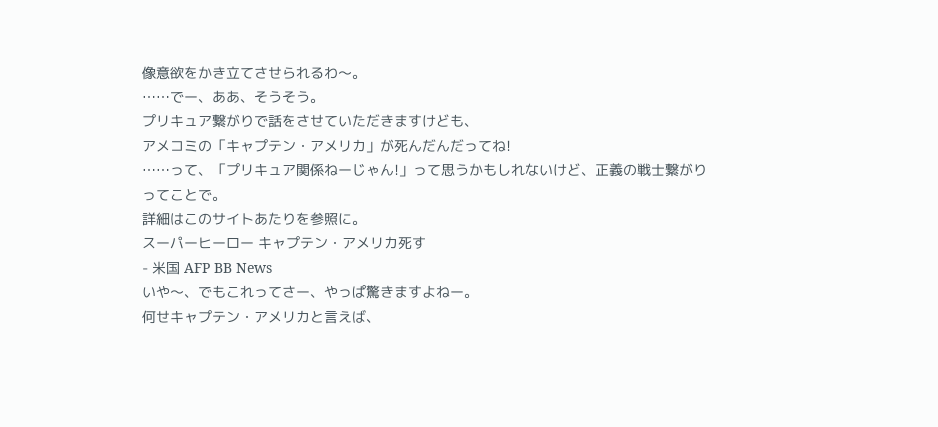像意欲をかき立てさせられるわ〜。
……でー、ああ、そうそう。
プリキュア繋がりで話をさせていただきますけども、
アメコミの「キャプテン・アメリカ」が死んだんだってね!
……って、「プリキュア関係ねーじゃん!」って思うかもしれないけど、正義の戦士繋がりってことで。
詳細はこのサイトあたりを参照に。
スーパーヒーロー キャプテン・アメリカ死す
- 米国 AFP BB News
いや〜、でもこれってさー、やっぱ驚きますよねー。
何せキャプテン・アメリカと言えば、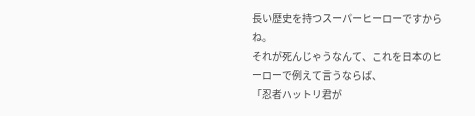長い歴史を持つスーパーヒーローですからね。
それが死んじゃうなんて、これを日本のヒーローで例えて言うならば、
「忍者ハットリ君が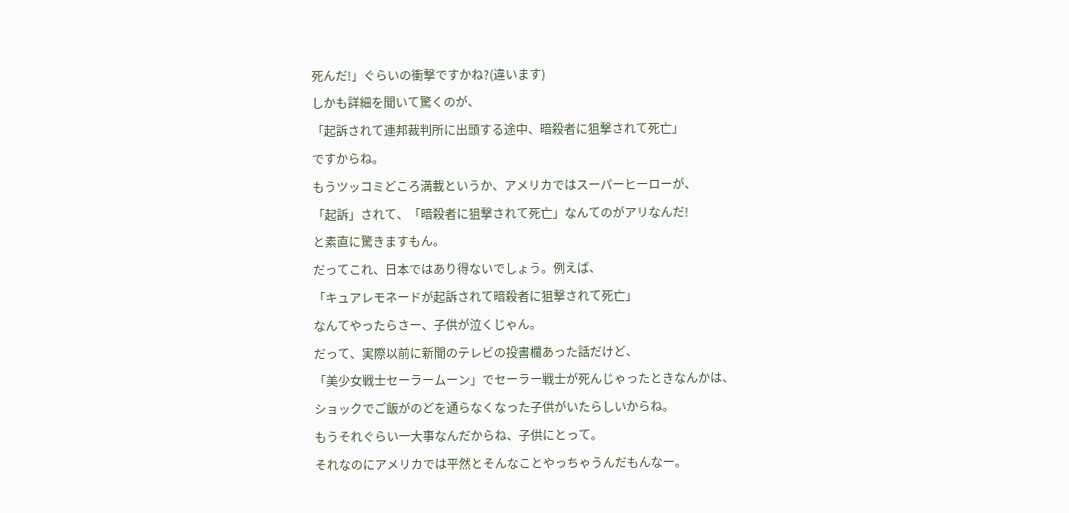死んだ!」ぐらいの衝撃ですかね?(違います)
しかも詳細を聞いて驚くのが、
「起訴されて連邦裁判所に出頭する途中、暗殺者に狙撃されて死亡」
ですからね。
もうツッコミどころ満載というか、アメリカではスーパーヒーローが、
「起訴」されて、「暗殺者に狙撃されて死亡」なんてのがアリなんだ!
と素直に驚きますもん。
だってこれ、日本ではあり得ないでしょう。例えば、
「キュアレモネードが起訴されて暗殺者に狙撃されて死亡」
なんてやったらさー、子供が泣くじゃん。
だって、実際以前に新聞のテレビの投書欄あった話だけど、
「美少女戦士セーラームーン」でセーラー戦士が死んじゃったときなんかは、
ショックでご飯がのどを通らなくなった子供がいたらしいからね。
もうそれぐらい一大事なんだからね、子供にとって。
それなのにアメリカでは平然とそんなことやっちゃうんだもんなー。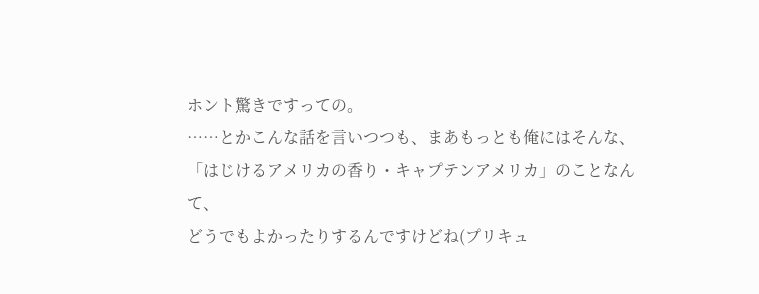ホント驚きですっての。
……とかこんな話を言いつつも、まあもっとも俺にはそんな、
「はじけるアメリカの香り・キャプテンアメリカ」のことなんて、
どうでもよかったりするんですけどね(プリキュ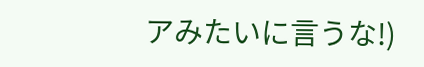アみたいに言うな!)